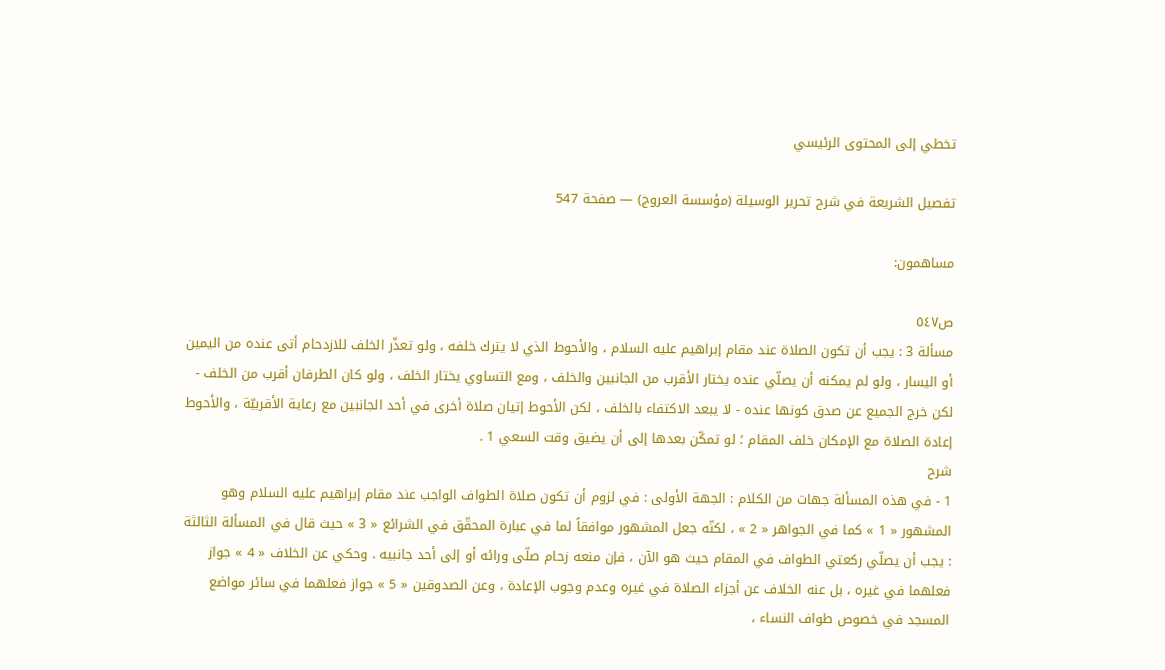تخطي إلى المحتوى الرئيسي

تفصيل الشريعة في شرح تحرير الوسيلة (مؤسسة العروج) — صفحة 547

مساهمون:

ص٥٤٧
مسألة 3 : يجب أن تكون الصلاة عند مقام إبراهيم عليه السلام ، والأحوط الذي لا يترك خلفه ، ولو تعذّر الخلف للازدحام أتى عنده من اليمين أو اليسار ، ولو لم يمكنه أن يصلّي عنده يختار الأقرب من الجانبين والخلف ، ومع التساوي يختار الخلف ، ولو كان الطرفان أقرب من الخلف - لكن خرج الجميع عن صدق كونها عنده - لا يبعد الاكتفاء بالخلف ، لكن الأحوط إتيان صلاة أخرى في أحد الجانبين مع رعاية الأقربيّة ، والأحوط إعادة الصلاة مع الإمكان خلف المقام ؛ لو تمكّن بعدها إلى أن يضيق وقت السعي 1 .
شرح
1 - في هذه المسألة جهات من الكلام : الجهة الأولى : في لزوم أن تكون صلاة الطواف الواجب عند مقام إبراهيم عليه السلام وهو المشهور « 1 » كما في الجواهر « 2 » ، لكنّه جعل المشهور موافقاً لما في عبارة المحقّق في الشرائع « 3 » حيث قال في المسألة الثالثة : يجب أن يصلّي ركعتي الطواف في المقام حيث هو الآن ، فإن منعه زحام صلّى ورائه أو إلى أحد جانبيه . وحكي عن الخلاف « 4 » جواز فعلهما في غيره ، بل عنه الخلاف عن أجزاء الصلاة في غيره وعدم وجوب الإعادة ، وعن الصدوقين « 5 » جواز فعلهما في سائر مواضع المسجد في خصوص طواف النساء ،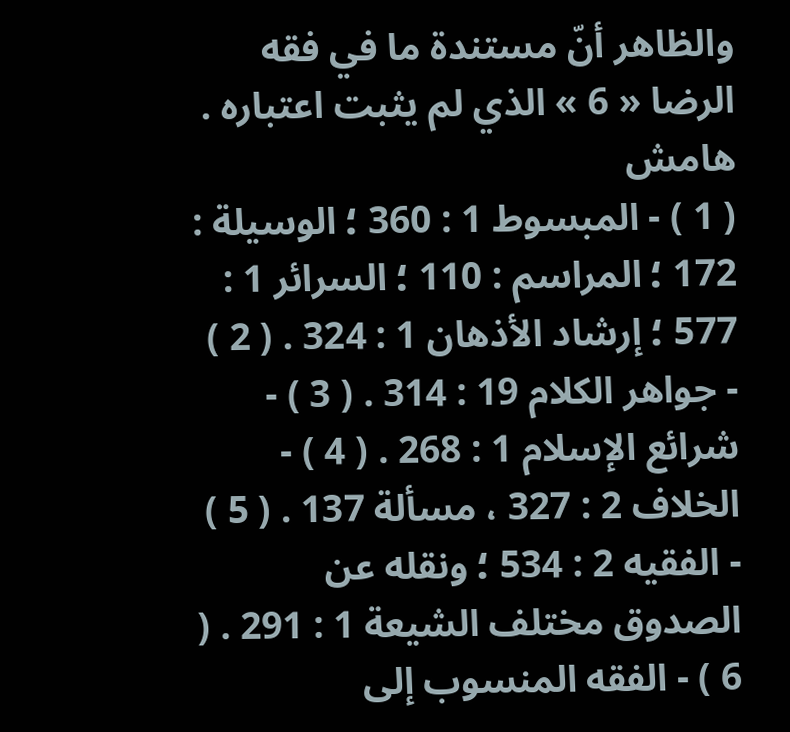والظاهر أنّ مستندة ما في فقه الرضا « 6 » الذي لم يثبت اعتباره .
هامش
( 1 ) - المبسوط 1 : 360 ؛ الوسيلة : 172 ؛ المراسم : 110 ؛ السرائر 1 : 577 ؛ إرشاد الأذهان 1 : 324 . ( 2 ) - جواهر الكلام 19 : 314 . ( 3 ) - شرائع الإسلام 1 : 268 . ( 4 ) - الخلاف 2 : 327 ، مسألة 137 . ( 5 ) - الفقيه 2 : 534 ؛ ونقله عن الصدوق مختلف الشيعة 1 : 291 . ( 6 ) - الفقه المنسوب إلى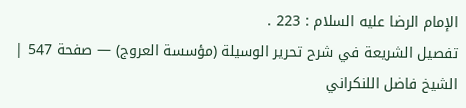الإمام الرضا عليه السلام : 223 .
تفصيل الشريعة في شرح تحرير الوسيلة (مؤسسة العروج) — صفحة 547 | الشيخ فاضل اللنكراني